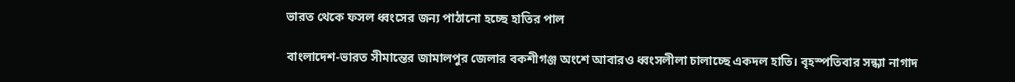ভারত থেকে ফসল ধ্বংসের জন্য পাঠানো হচ্ছে হাতির পাল

বাংলাদেশ-ভারত সীমান্তের জামালপুর জেলার বকশীগঞ্জ অংশে আবারও ধ্বংসলীলা চালাচ্ছে একদল হাতি। বৃহস্পতিবার সন্ধ্যা নাগাদ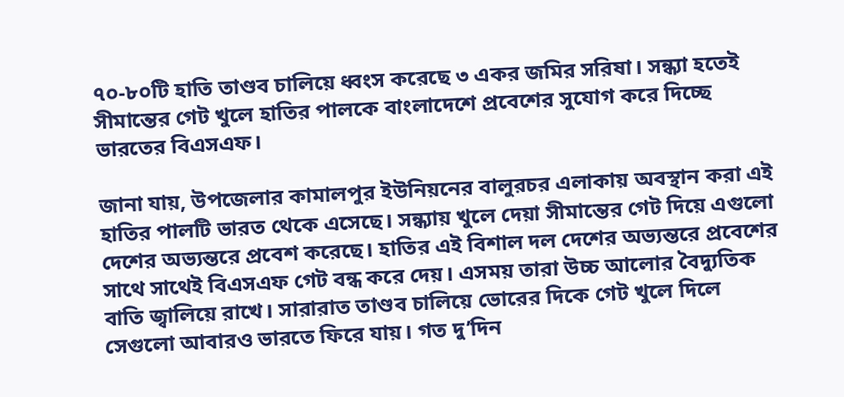৭০-৮০টি হাতি তাণ্ডব চালিয়ে ধ্বংস করেছে ৩ একর জমির সরিষা। সন্ধ্যা হতেই সীমান্তের গেট খুলে হাতির পালকে বাংলাদেশে প্রবেশের সুযোগ করে দিচ্ছে ভারতের বিএসএফ।

জানা যায়, উপজেলার কামালপুর ইউনিয়নের বালুরচর এলাকায় অবস্থান করা এই হাতির পালটি ভারত থেকে এসেছে। সন্ধ্যায় খুলে দেয়া সীমান্তের গেট দিয়ে এগুলো দেশের অভ্যন্তরে প্রবেশ করেছে। হাতির এই বিশাল দল দেশের অভ্যন্তরে প্রবেশের সাথে সাথেই বিএসএফ গেট বন্ধ করে দেয়। এসময় তারা উচ্চ আলোর বৈদ্যুতিক বাতি জ্বালিয়ে রাখে। সারারাত তাণ্ডব চালিয়ে ভোরের দিকে গেট খুলে দিলে সেগুলো আবারও ভারতে ফিরে যায়। গত দু’দিন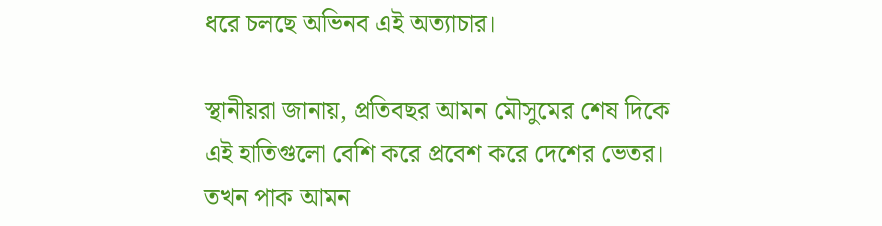ধরে চলছে অভিনব এই অত্যাচার।

স্থানীয়রা জানায়, প্রতিবছর আমন মৌসুমের শেষ দিকে এই হাতিগুলো বেশি করে প্রবেশ করে দেশের ভেতর। তখন পাক আমন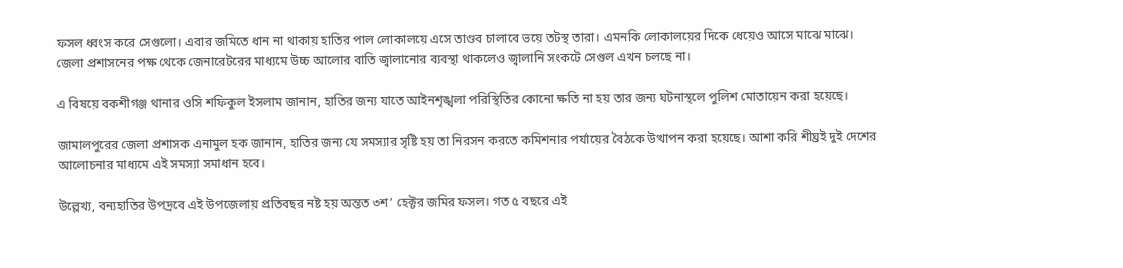ফসল ধ্বংস করে সেগুলো। এবার জমিতে ধান না থাকায় হাতির পাল লোকালয়ে এসে তাণ্ডব চালাবে ভয়ে তটস্থ তারা। এমনকি লোকালয়ের দিকে ধেয়েও আসে মাঝে মাঝে। জেলা প্রশাসনের পক্ষ থেকে জেনারেটরের মাধ্যমে উচ্চ আলোর বাতি জ্বালানোর ব্যবস্থা থাকলেও জ্বালানি সংকটে সেগুল এখন চলছে না।

এ বিষয়ে বকশীগঞ্জ থানার ওসি শফিকুল ইসলাম জানান, হাতির জন্য যাতে আইনশৃঙ্খলা পরিস্থিতির কোনো ক্ষতি না হয় তার জন্য ঘটনাস্থলে পুলিশ মোতায়েন করা হয়েছে।

জামালপুরের জেলা প্রশাসক এনামুল হক জানান, হাতির জন্য যে সমস্যার সৃষ্টি হয় তা নিরসন করতে কমিশনার পর্যায়ের বৈঠকে উত্থাপন করা হয়েছে। আশা করি শীঘ্রই দুই দেশের আলোচনার মাধ্যমে এই সমস্যা সমাধান হবে।

উল্লেখ্য, বন্যহাতির উপদ্রবে এই উপজেলায় প্রতিবছর নষ্ট হয় অন্তত ৩শ’ হেক্টর জমির ফসল। গত ৫ বছরে এই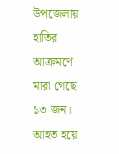উপজেলায় হাতির আক্রমণে মারা গেছে ১৩ জন। আহত হয়ে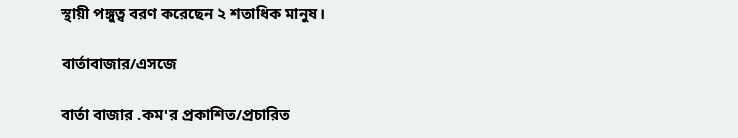স্থায়ী পঙ্গুত্ব বরণ করেছেন ২ শতাধিক মানুষ।

বার্তাবাজার/এসজে

বার্তা বাজার .কম'র প্রকাশিত/প্রচারিত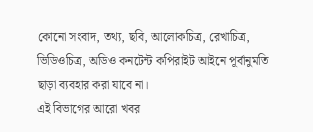কোনো সংবাদ, তথ্য, ছবি, আলোকচিত্র, রেখাচিত্র, ভিডিওচিত্র, অডিও কনটেন্ট কপিরাইট আইনে পূর্বানুমতি ছাড়া ব্যবহার করা যাবে না।
এই বিভাগের আরো খবর